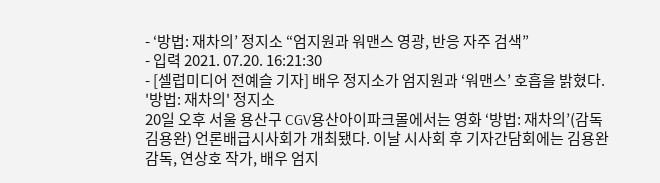- ‘방법: 재차의’ 정지소 “엄지원과 워맨스 영광, 반응 자주 검색”
- 입력 2021. 07.20. 16:21:30
- [셀럽미디어 전예슬 기자] 배우 정지소가 엄지원과 ‘워맨스’ 호흡을 밝혔다.
'방법: 재차의' 정지소
20일 오후 서울 용산구 CGV용산아이파크몰에서는 영화 ‘방법: 재차의’(감독 김용완) 언론배급시사회가 개최됐다. 이날 시사회 후 기자간담회에는 김용완 감독, 연상호 작가, 배우 엄지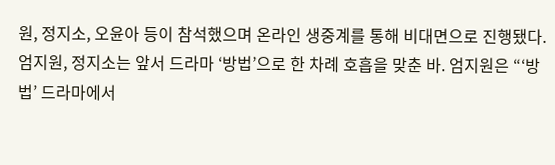원, 정지소, 오윤아 등이 참석했으며 온라인 생중계를 통해 비대면으로 진행됐다.
엄지원, 정지소는 앞서 드라마 ‘방법’으로 한 차례 호흡을 맞춘 바. 엄지원은 “‘방법’ 드라마에서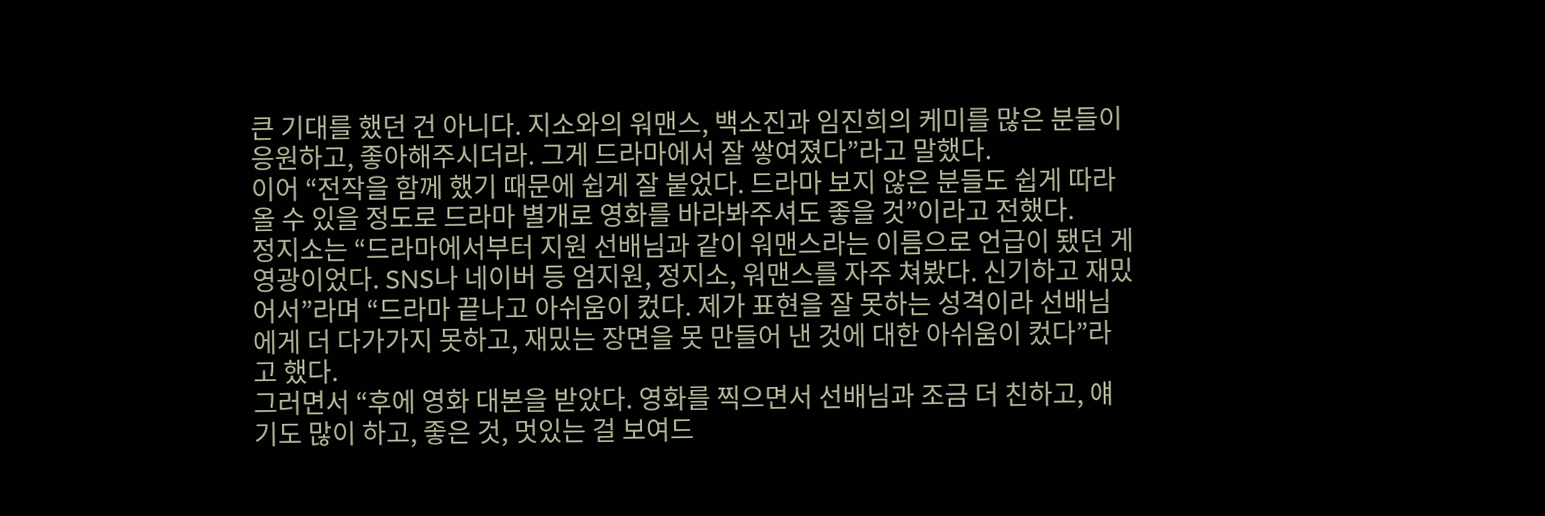큰 기대를 했던 건 아니다. 지소와의 워맨스, 백소진과 임진희의 케미를 많은 분들이 응원하고, 좋아해주시더라. 그게 드라마에서 잘 쌓여졌다”라고 말했다.
이어 “전작을 함께 했기 때문에 쉽게 잘 붙었다. 드라마 보지 않은 분들도 쉽게 따라올 수 있을 정도로 드라마 별개로 영화를 바라봐주셔도 좋을 것”이라고 전했다.
정지소는 “드라마에서부터 지원 선배님과 같이 워맨스라는 이름으로 언급이 됐던 게 영광이었다. SNS나 네이버 등 엄지원, 정지소, 워맨스를 자주 쳐봤다. 신기하고 재밌어서”라며 “드라마 끝나고 아쉬움이 컸다. 제가 표현을 잘 못하는 성격이라 선배님에게 더 다가가지 못하고, 재밌는 장면을 못 만들어 낸 것에 대한 아쉬움이 컸다”라고 했다.
그러면서 “후에 영화 대본을 받았다. 영화를 찍으면서 선배님과 조금 더 친하고, 얘기도 많이 하고, 좋은 것, 멋있는 걸 보여드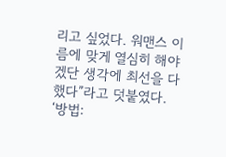리고 싶었다. 워맨스 이름에 맞게 열심히 해야겠단 생각에 최선을 다했다”라고 덧붙였다.
‘방법: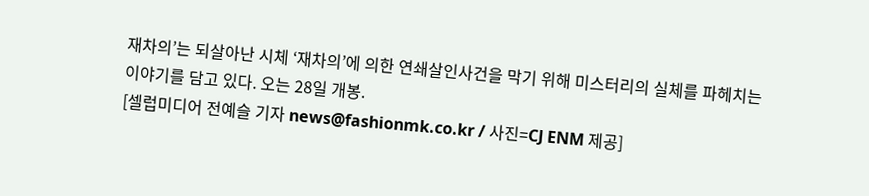재차의’는 되살아난 시체 ‘재차의’에 의한 연쇄살인사건을 막기 위해 미스터리의 실체를 파헤치는 이야기를 담고 있다. 오는 28일 개봉.
[셀럽미디어 전예슬 기자 news@fashionmk.co.kr / 사진=CJ ENM 제공]